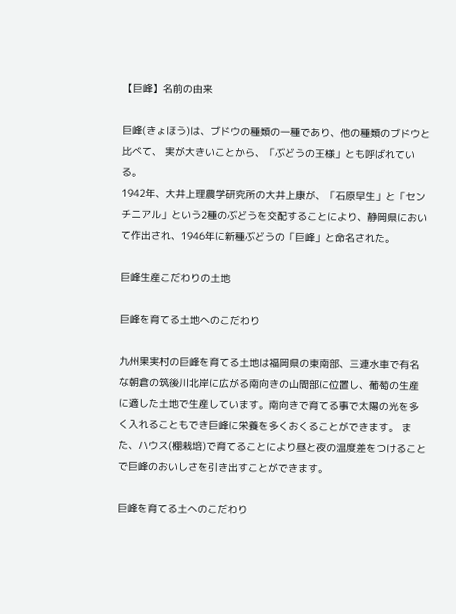【巨峰】名前の由来

巨峰(きょほう)は、ブドウの種類の一種であり、他の種類のブドウと比べて、 実が大きいことから、「ぶどうの王様」とも呼ばれている。
1942年、大井上理農学研究所の大井上康が、「石原早生」と「センチニアル」という2種のぶどうを交配することにより、静岡県において作出され、1946年に新種ぶどうの「巨峰」と命名された。

巨峰生産こだわりの土地

巨峰を育てる土地へのこだわり

九州果実村の巨峰を育てる土地は福岡県の東南部、三連水車で有名な朝倉の筑後川北岸に広がる南向きの山間部に位置し、葡萄の生産に適した土地で生産しています。南向きで育てる事で太陽の光を多く入れることもでき巨峰に栄養を多くおくることができます。 また、ハウス(棚栽培)で育てることにより昼と夜の温度差をつけることで巨峰のおいしさを引き出すことができます。

巨峰を育てる土へのこだわり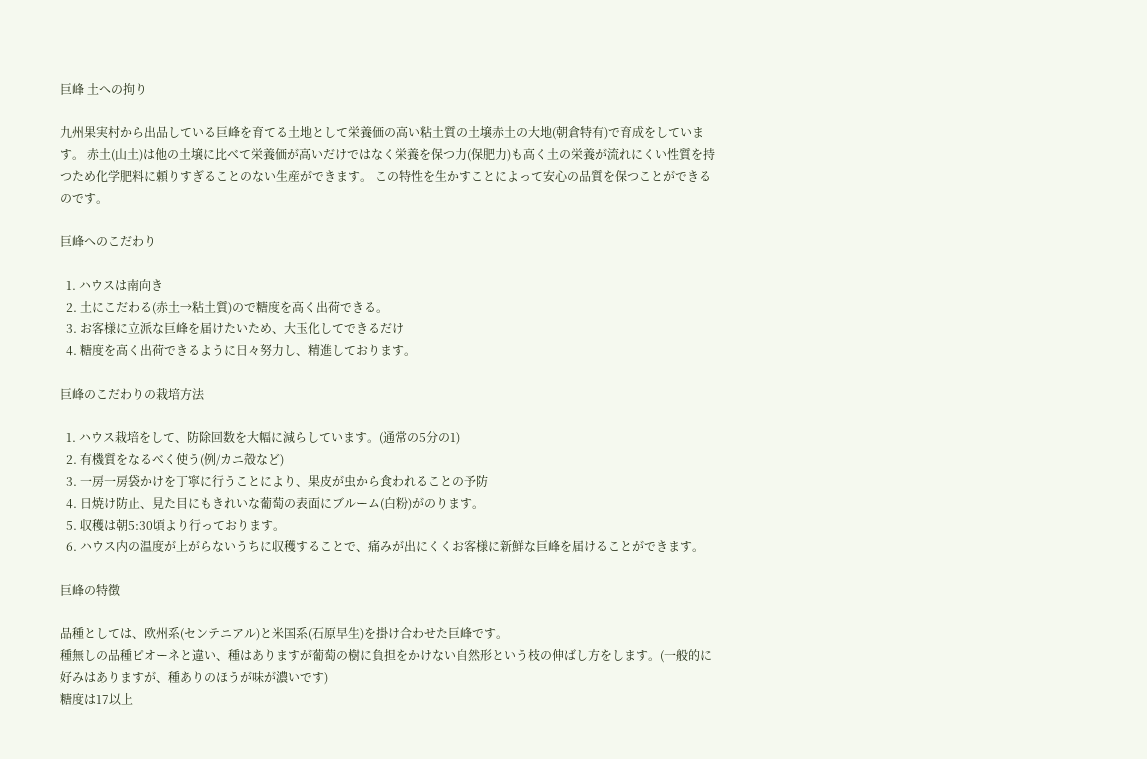巨峰 土への拘り

九州果実村から出品している巨峰を育てる土地として栄養価の高い粘土質の土壌赤土の大地(朝倉特有)で育成をしています。 赤土(山土)は他の土壌に比べて栄養価が高いだけではなく栄養を保つ力(保肥力)も高く土の栄養が流れにくい性質を持つため化学肥料に頼りすぎることのない生産ができます。 この特性を生かすことによって安心の品質を保つことができるのです。

巨峰へのこだわり

  1. ハウスは南向き
  2. 土にこだわる(赤土→粘土質)ので糖度を高く出荷できる。
  3. お客様に立派な巨峰を届けたいため、大玉化してできるだけ
  4. 糖度を高く出荷できるように日々努力し、精進しております。

巨峰のこだわりの栽培方法

  1. ハウス栽培をして、防除回数を大幅に減らしています。(通常の5分の1)
  2. 有機質をなるべく使う(例/カニ殻など)
  3. 一房一房袋かけを丁寧に行うことにより、果皮が虫から食われることの予防
  4. 日焼け防止、見た目にもきれいな葡萄の表面にブルーム(白粉)がのります。
  5. 収穫は朝5:30頃より行っております。
  6. ハウス内の温度が上がらないうちに収穫することで、痛みが出にくくお客様に新鮮な巨峰を届けることができます。

巨峰の特徴

品種としては、欧州系(センテニアル)と米国系(石原早生)を掛け合わせた巨峰です。
種無しの品種ピオーネと違い、種はありますが葡萄の樹に負担をかけない自然形という枝の伸ばし方をします。(一般的に好みはありますが、種ありのほうが味が濃いです)
糖度は17以上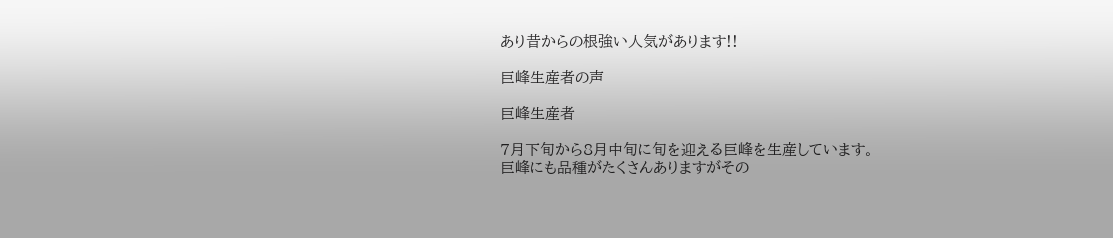あり昔からの根強い人気があります!!

巨峰生産者の声

巨峰生産者

7月下旬から8月中旬に旬を迎える巨峰を生産しています。
巨峰にも品種がたくさんありますがその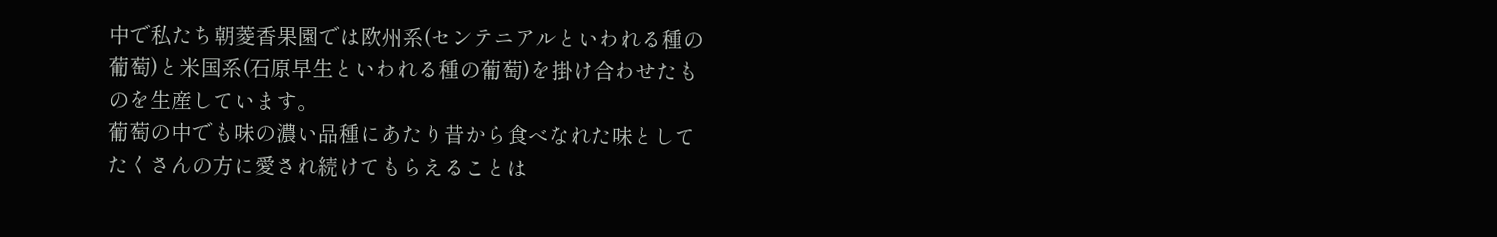中で私たち朝菱香果園では欧州系(センテニアルといわれる種の葡萄)と米国系(石原早生といわれる種の葡萄)を掛け合わせたものを生産しています。
葡萄の中でも味の濃い品種にあたり昔から食べなれた味としてたくさんの方に愛され続けてもらえることは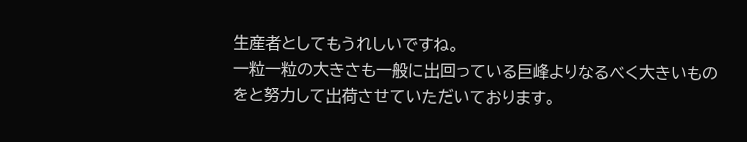生産者としてもうれしいですね。
一粒一粒の大きさも一般に出回っている巨峰よりなるべく大きいものをと努力して出荷させていただいております。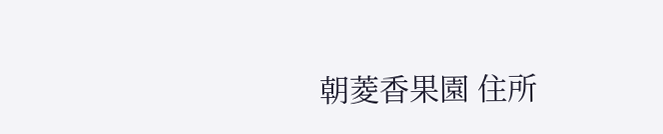朝菱香果園 住所